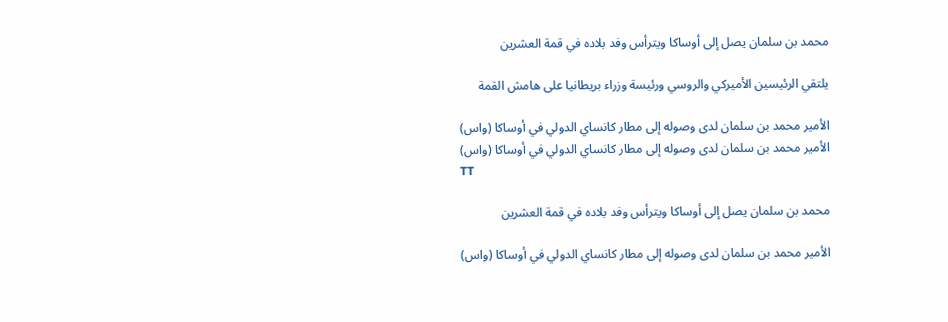محمد بن سلمان يصل إلى أوساكا ويترأس وفد بلاده في قمة العشرين

يلتقي الرئيسين الأميركي والروسي ورئيسة وزراء بريطانيا على هامش القمة

الأمير محمد بن سلمان لدى وصوله إلى مطار كانساي الدولي في أوساكا (واس)
الأمير محمد بن سلمان لدى وصوله إلى مطار كانساي الدولي في أوساكا (واس)
TT

محمد بن سلمان يصل إلى أوساكا ويترأس وفد بلاده في قمة العشرين

الأمير محمد بن سلمان لدى وصوله إلى مطار كانساي الدولي في أوساكا (واس)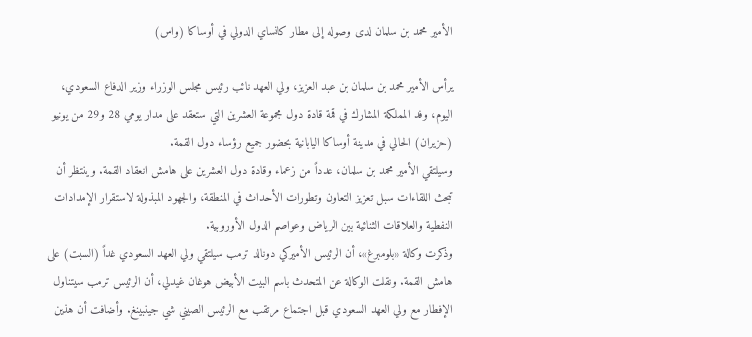الأمير محمد بن سلمان لدى وصوله إلى مطار كانساي الدولي في أوساكا (واس)

يرأس الأمير محمد بن سلمان بن عبد العزيز، ولي العهد نائب رئيس مجلس الوزراء وزير الدفاع السعودي، اليوم، وفد المملكة المشارك في قمة قادة دول مجموعة العشرين التي ستعقد على مدار يومي 28 و29 من يونيو (حزيران) الحالي في مدينة أوساكا اليابانية بحضور جميع رؤساء دول القمة.
وسيلتقي الأمير محمد بن سلمان، عدداً من زعماء وقادة دول العشرين على هامش انعقاد القمة. وينتظر أن تبحث اللقاءات سبل تعزيز التعاون وتطورات الأحداث في المنطقة، والجهود المبذولة لاستقرار الإمدادات النفطية والعلاقات الثنائية بين الرياض وعواصم الدول الأوروبية.
وذكرت وكالة «بلومبرغ»، أن الرئيس الأميركي دونالد ترمب سيلتقي ولي العهد السعودي غداً (السبت) على هامش القمة. ونقلت الوكالة عن المتحدث باسم البيت الأبيض هوغان غيدلي، أن الرئيس ترمب سيتناول الإفطار مع ولي العهد السعودي قبل اجتماع مرتقب مع الرئيس الصيني شي جينبينغ. وأضافت أن هذين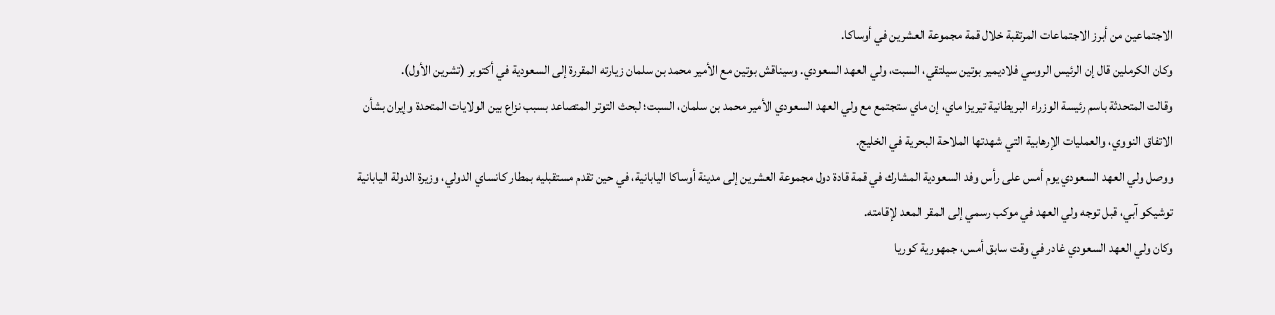الاجتماعين من أبرز الاجتماعات المرتقبة خلال قمة مجموعة العشرين في أوساكا.
وكان الكرملين قال إن الرئيس الروسي فلاديمير بوتين سيلتقي، السبت، ولي العهد السعودي. وسيناقش بوتين مع الأمير محمد بن سلمان زيارته المقررة إلى السعودية في أكتوبر (تشرين الأول).
وقالت المتحدثة باسم رئيسة الوزراء البريطانية تيريزا ماي، إن ماي ستجتمع مع ولي العهد السعودي الأمير محمد بن سلمان، السبت؛ لبحث التوتر المتصاعد بسبب نزاع بين الولايات المتحدة وإيران بشأن الاتفاق النووي، والعمليات الإرهابية التي شهدتها الملاحة البحرية في الخليج.
ووصل ولي العهد السعودي يوم أمس على رأس وفد السعودية المشارك في قمة قادة دول مجموعة العشرين إلى مدينة أوساكا اليابانية، في حين تقدم مستقبليه بمطار كانساي الدولي، وزيرة الدولة اليابانية توشيكو آبي، قبل توجه ولي العهد في موكب رسمي إلى المقر المعد لإقامته.
وكان ولي العهد السعودي غادر في وقت سابق أمس، جمهورية كوريا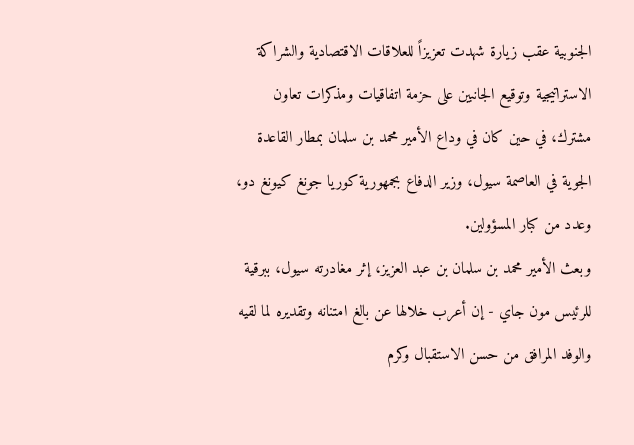الجنوبية عقب زيارة شهدت تعزيزاً للعلاقات الاقتصادية والشراكة الاستراتيجية وتوقيع الجانبين على حزمة اتفاقيات ومذكرات تعاون مشترك، في حين كان في وداع الأمير محمد بن سلمان بمطار القاعدة الجوية في العاصمة سيول، وزير الدفاع بجمهورية كوريا جونغ كيونغ دو، وعدد من كبار المسؤولين.
وبعث الأمير محمد بن سلمان بن عبد العزيز، إثر مغادرته سيول، ببرقية للرئيس مون جاي - إن أعرب خلالها عن بالغ امتنانه وتقديره لما لقيه والوفد المرافق من حسن الاستقبال وكرم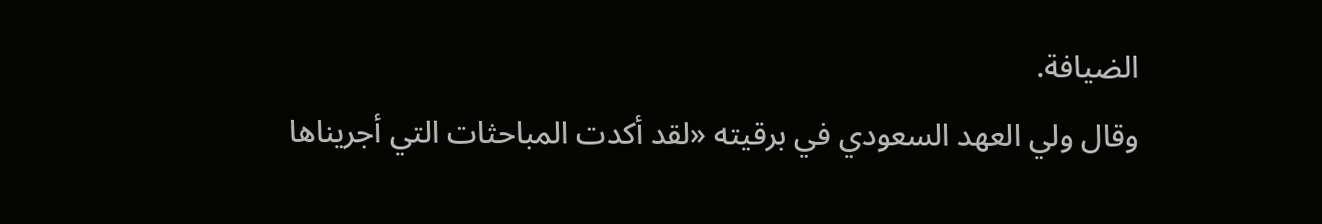الضيافة.
وقال ولي العهد السعودي في برقيته «لقد أكدت المباحثات التي أجريناها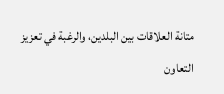متانة العلاقات بين البلدين، والرغبة في تعزيز التعاون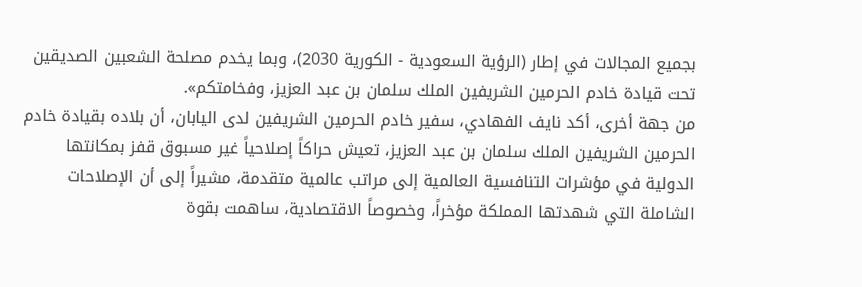بجميع المجالات في إطار (الرؤية السعودية - الكورية 2030)، وبما يخدم مصلحة الشعبين الصديقين تحت قيادة خادم الحرمين الشريفين الملك سلمان بن عبد العزيز، وفخامتكم».
من جهة أخرى، أكد نايف الفهادي، سفير خادم الحرمين الشريفين لدى اليابان، أن بلاده بقيادة خادم الحرمين الشريفين الملك سلمان بن عبد العزيز، تعيش حراكاً إصلاحياً غير مسبوق قفز بمكانتها الدولية في مؤشرات التنافسية العالمية إلى مراتب عالمية متقدمة، مشيراً إلى أن الإصلاحات الشاملة التي شهدتها المملكة مؤخراً، وخصوصاً الاقتصادية، ساهمت بقوة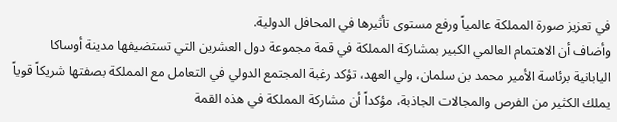في تعزيز صورة المملكة عالمياً ورفع مستوى تأثيرها في المحافل الدولية.
وأضاف أن الاهتمام العالمي الكبير بمشاركة المملكة في قمة مجموعة دول العشرين التي تستضيفها مدينة أوساكا اليابانية برئاسة الأمير محمد بن سلمان، ولي العهد، تؤكد رغبة المجتمع الدولي في التعامل مع المملكة بصفتها شريكاً قوياً يملك الكثير من الفرص والمجالات الجاذبة، مؤكداً أن مشاركة المملكة في هذه القمة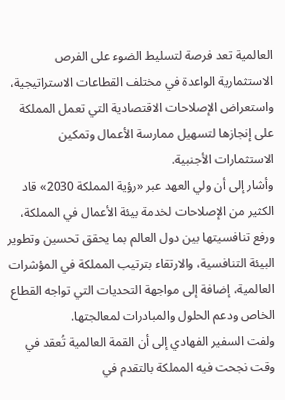العالمية تعد فرصة لتسليط الضوء على الفرص الاستثمارية الواعدة في مختلف القطاعات الاستراتيجية، واستعراض الإصلاحات الاقتصادية التي تعمل المملكة على إنجازها لتسهيل ممارسة الأعمال وتمكين الاستثمارات الأجنبية.
وأشار إلى أن ولي العهد عبر «رؤية المملكة 2030» قاد الكثير من الإصلاحات لخدمة بيئة الأعمال في المملكة، ورفع تنافسيتها بين دول العالم بما يحقق تحسين وتطوير البيئة التنافسية، والارتقاء بترتيب المملكة في المؤشرات العالمية، إضافة إلى مواجهة التحديات التي تواجه القطاع الخاص ودعم الحلول والمبادرات لمعالجتها.
ولفت السفير الفهادي إلى أن القمة العالمية تُعقد في وقت نجحت فيه المملكة بالتقدم في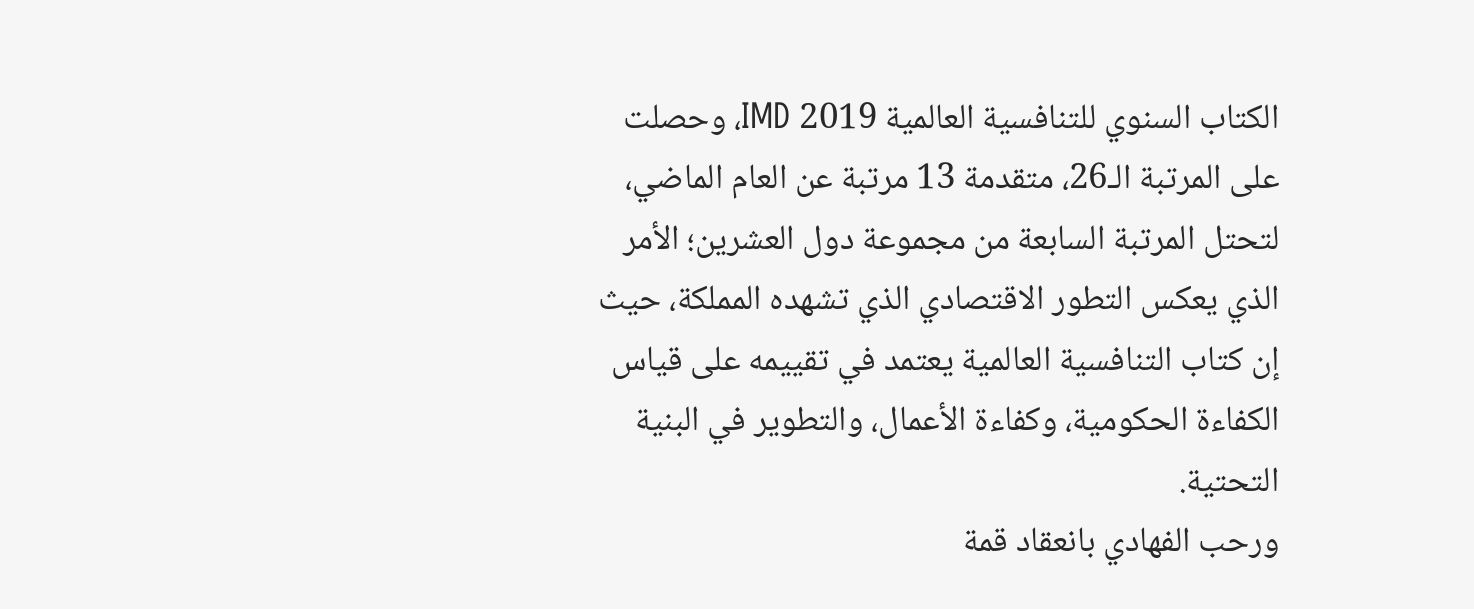الكتاب السنوي للتنافسية العالمية 2019 IMD، وحصلت على المرتبة الـ26، متقدمة 13 مرتبة عن العام الماضي، لتحتل المرتبة السابعة من مجموعة دول العشرين؛ الأمر الذي يعكس التطور الاقتصادي الذي تشهده المملكة، حيث إن كتاب التنافسية العالمية يعتمد في تقييمه على قياس الكفاءة الحكومية، وكفاءة الأعمال، والتطوير في البنية التحتية.
ورحب الفهادي بانعقاد قمة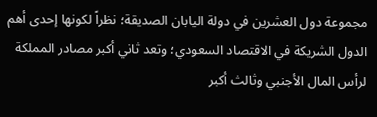مجموعة دول العشرين في دولة اليابان الصديقة؛ نظراً لكونها إحدى أهم الدول الشريكة في الاقتصاد السعودي؛ وتعد ثاني أكبر مصادر المملكة لرأس المال الأجنبي وثالث أكبر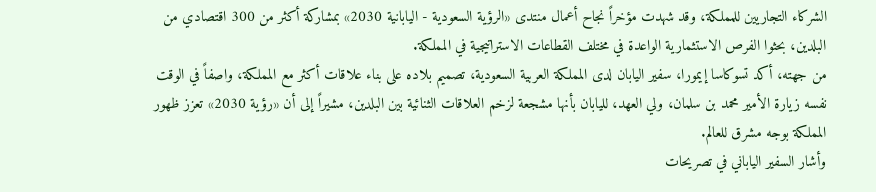الشركاء التجاريين للمملكة، وقد شهدت مؤخراً نجاح أعمال منتدى «الرؤية السعودية - اليابانية 2030» بمشاركة أكثر من 300 اقتصادي من البلدين، بحثوا الفرص الاستثمارية الواعدة في مختلف القطاعات الاستراتيجية في المملكة.
من جهته، أكد تسوكاسا إيمورا، سفير اليابان لدى المملكة العربية السعودية، تصميم بلاده على بناء علاقات أكثر مع المملكة، واصفاً في الوقت نفسه زيارة الأمير محمد بن سلمان، ولي العهد، لليابان بأنها مشجعة لزخم العلاقات الثنائية بين البلدين، مشيراً إلى أن «رؤية 2030» تعزز ظهور المملكة بوجه مشرق للعالم.
وأشار السفير الياباني في تصريحات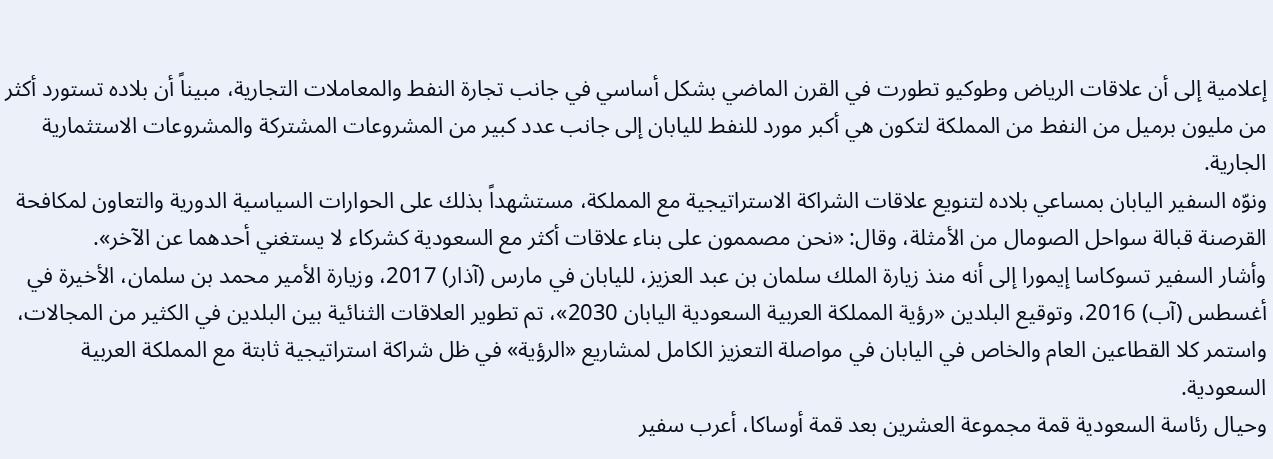إعلامية إلى أن علاقات الرياض وطوكيو تطورت في القرن الماضي بشكل أساسي في جانب تجارة النفط والمعاملات التجارية، مبيناً أن بلاده تستورد أكثر من مليون برميل من النفط من المملكة لتكون هي أكبر مورد للنفط لليابان إلى جانب عدد كبير من المشروعات المشتركة والمشروعات الاستثمارية الجارية.
ونوّه السفير اليابان بمساعي بلاده لتنويع علاقات الشراكة الاستراتيجية مع المملكة، مستشهداً بذلك على الحوارات السياسية الدورية والتعاون لمكافحة القرصنة قبالة سواحل الصومال من الأمثلة، وقال: «نحن مصممون على بناء علاقات أكثر مع السعودية كشركاء لا يستغني أحدهما عن الآخر».
وأشار السفير تسوكاسا إيمورا إلى أنه منذ زيارة الملك سلمان بن عبد العزيز، لليابان في مارس (آذار) 2017، وزيارة الأمير محمد بن سلمان، الأخيرة في أغسطس (آب) 2016، وتوقيع البلدين «رؤية المملكة العربية السعودية اليابان 2030»، تم تطوير العلاقات الثنائية بين البلدين في الكثير من المجالات، واستمر كلا القطاعين العام والخاص في اليابان في مواصلة التعزيز الكامل لمشاريع «الرؤية» في ظل شراكة استراتيجية ثابتة مع المملكة العربية السعودية.
وحيال رئاسة السعودية قمة مجموعة العشرين بعد قمة أوساكا، أعرب سفير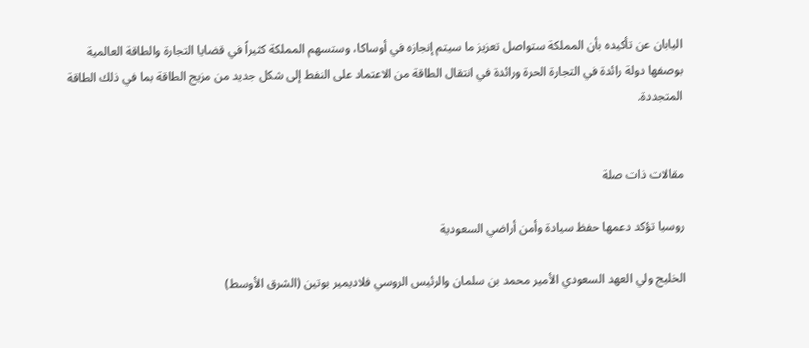اليابان عن تأكيده بأن المملكة ستواصل تعزيز ما سيتم إنجازه في أوساكا، وستسهم المملكة كثيراً في قضايا التجارة والطاقة العالمية بوصفها دولة رائدة في التجارة الحرة ورائدة في انتقال الطاقة من الاعتماد على النفط إلى شكل جديد من مزيج الطاقة بما في ذلك الطاقة المتجددة.


مقالات ذات صلة

روسيا تؤكد دعمها حفظ سيادة وأمن أراضي السعودية

الخليج ولي العهد السعودي الأمير محمد بن سلمان والرئيس الروسي فلاديمير بوتين (الشرق الأوسط)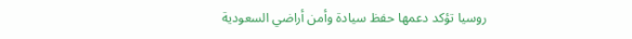روسيا تؤكد دعمها حفظ سيادة وأمن أراضي السعودية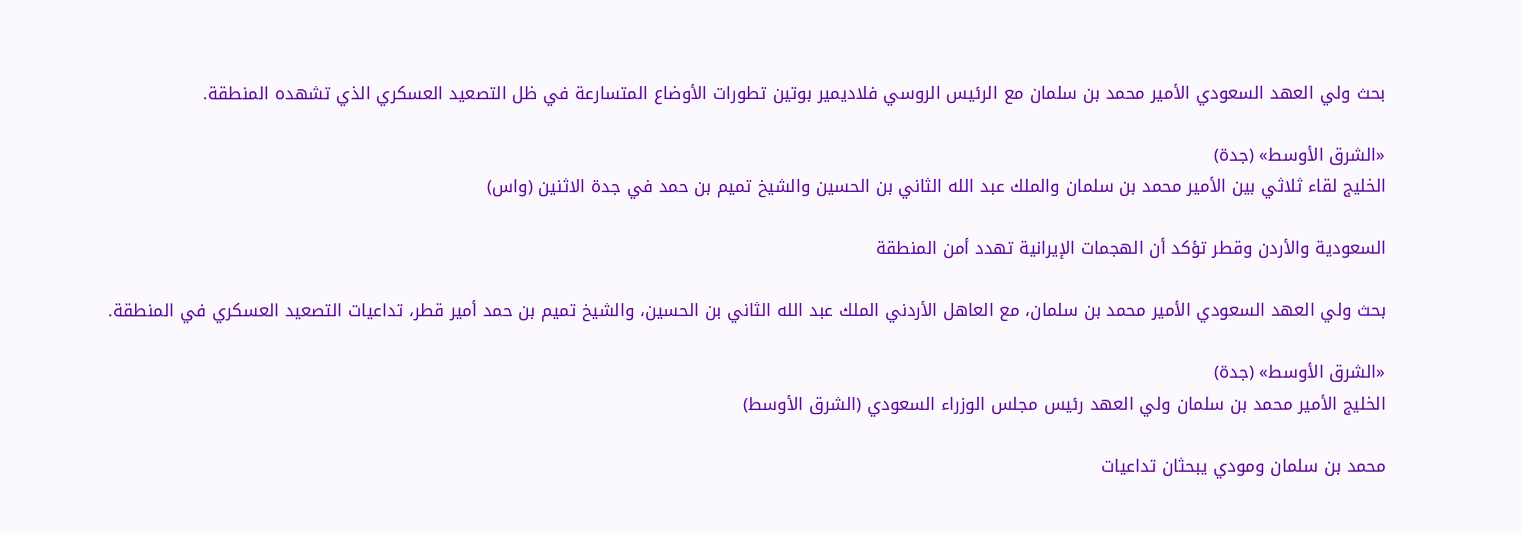بحث ولي العهد السعودي الأمير محمد بن سلمان مع الرئيس الروسي فلاديمير بوتين تطورات الأوضاع المتسارعة في ظل التصعيد العسكري الذي تشهده المنطقة.

«الشرق الأوسط» (جدة)
الخليج لقاء ثلاثي بين الأمير محمد بن سلمان والملك عبد الله الثاني بن الحسين والشيخ تميم بن حمد في جدة الاثنين (واس)

السعودية والأردن وقطر تؤكد أن الهجمات الإيرانية تهدد أمن المنطقة

بحث ولي العهد السعودي الأمير محمد بن سلمان، مع العاهل الأردني الملك عبد الله الثاني بن الحسين، والشيخ تميم بن حمد أمير قطر، تداعيات التصعيد العسكري في المنطقة.

«الشرق الأوسط» (جدة)
الخليج الأمير محمد بن سلمان ولي العهد رئيس مجلس الوزراء السعودي (الشرق الأوسط)

محمد بن سلمان ومودي يبحثان تداعيات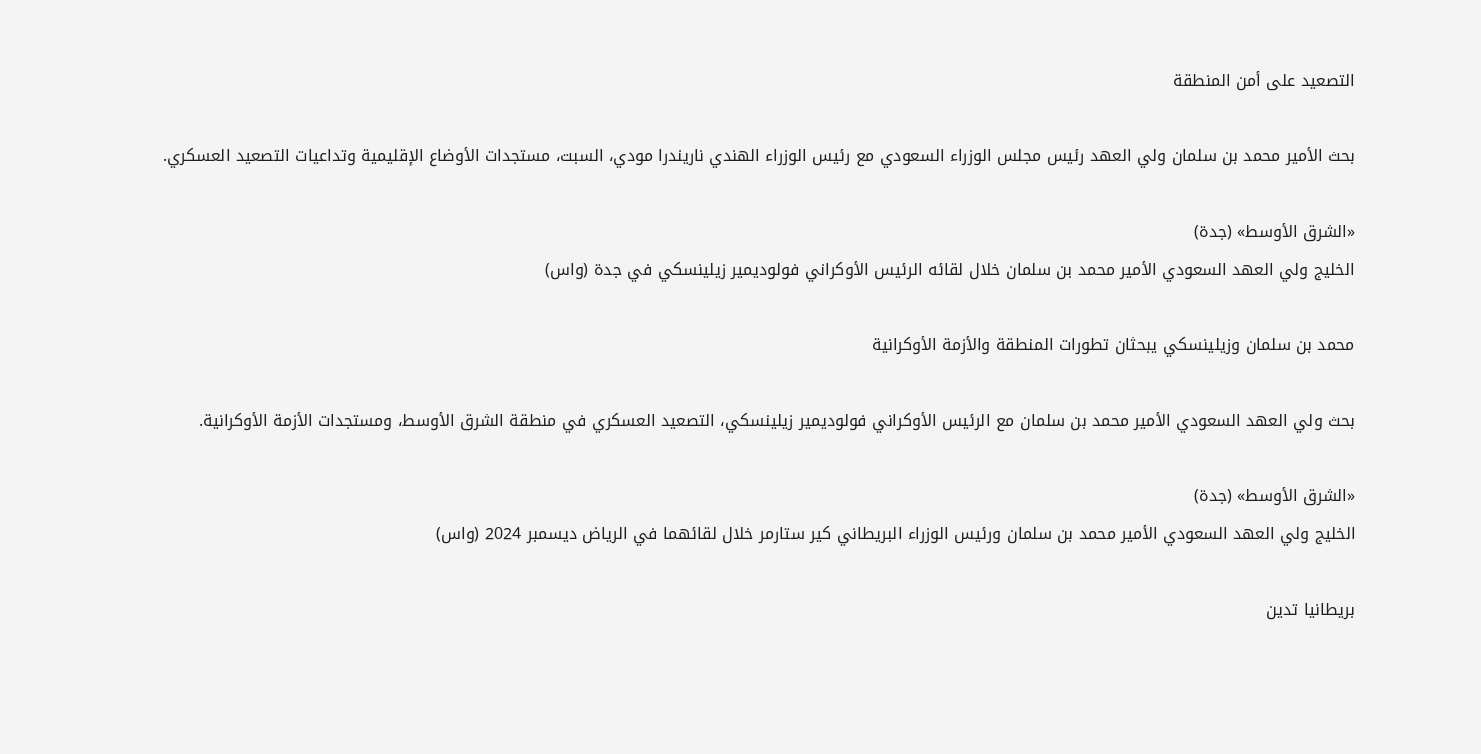التصعيد على أمن المنطقة

بحث الأمير محمد بن سلمان ولي العهد رئيس مجلس الوزراء السعودي مع رئيس الوزراء الهندي ناريندرا مودي، السبت، مستجدات الأوضاع الإقليمية وتداعيات التصعيد العسكري.

«الشرق الأوسط» (جدة)
الخليج ولي العهد السعودي الأمير محمد بن سلمان خلال لقائه الرئيس الأوكراني فولوديمير زيلينسكي في جدة (واس)

محمد بن سلمان وزيلينسكي يبحثان تطورات المنطقة والأزمة الأوكرانية

بحث ولي العهد السعودي الأمير محمد بن سلمان مع الرئيس الأوكراني فولوديمير زيلينسكي، التصعيد العسكري في منطقة الشرق الأوسط، ومستجدات الأزمة الأوكرانية.

«الشرق الأوسط» (جدة)
الخليج ولي العهد السعودي الأمير محمد بن سلمان ورئيس الوزراء البريطاني كير ستارمر خلال لقائهما في الرياض ديسمبر 2024 (واس)

بريطانيا تدين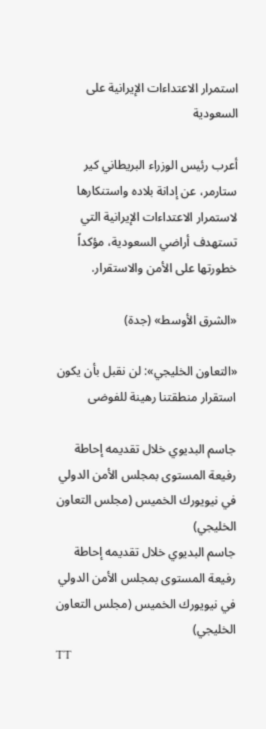استمرار الاعتداءات الإيرانية على السعودية

أعرب رئيس الوزراء البريطاني كير ستارمر، عن إدانة بلاده واستنكارها لاستمرار الاعتداءات الإيرانية التي تستهدف أراضي السعودية، مؤكداً خطورتها على الأمن والاستقرار.

«الشرق الأوسط» (جدة)

«التعاون الخليجي»: لن نقبل بأن يكون استقرار منطقتنا رهينة للفوضى

جاسم البديوي خلال تقديمه إحاطة رفيعة المستوى بمجلس الأمن الدولي في نيويورك الخميس (مجلس التعاون الخليجي)
جاسم البديوي خلال تقديمه إحاطة رفيعة المستوى بمجلس الأمن الدولي في نيويورك الخميس (مجلس التعاون الخليجي)
TT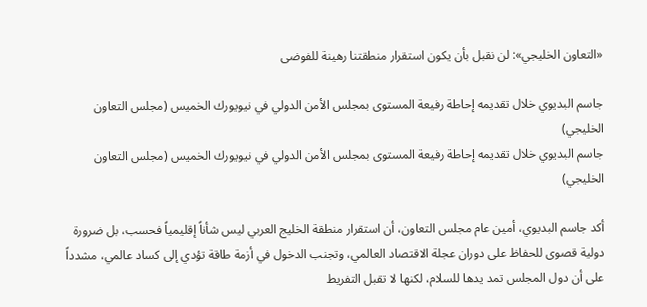«التعاون الخليجي»: لن نقبل بأن يكون استقرار منطقتنا رهينة للفوضى

جاسم البديوي خلال تقديمه إحاطة رفيعة المستوى بمجلس الأمن الدولي في نيويورك الخميس (مجلس التعاون الخليجي)
جاسم البديوي خلال تقديمه إحاطة رفيعة المستوى بمجلس الأمن الدولي في نيويورك الخميس (مجلس التعاون الخليجي)

أكد جاسم البديوي، أمين عام مجلس التعاون، أن استقرار منطقة الخليج العربي ليس شأناً إقليمياً فحسب، بل ضرورة دولية قصوى للحفاظ على دوران عجلة الاقتصاد العالمي، وتجنب الدخول في أزمة طاقة تؤدي إلى كساد عالمي، مشدداً على أن دول المجلس تمد يدها للسلام، لكنها لا تقبل التفريط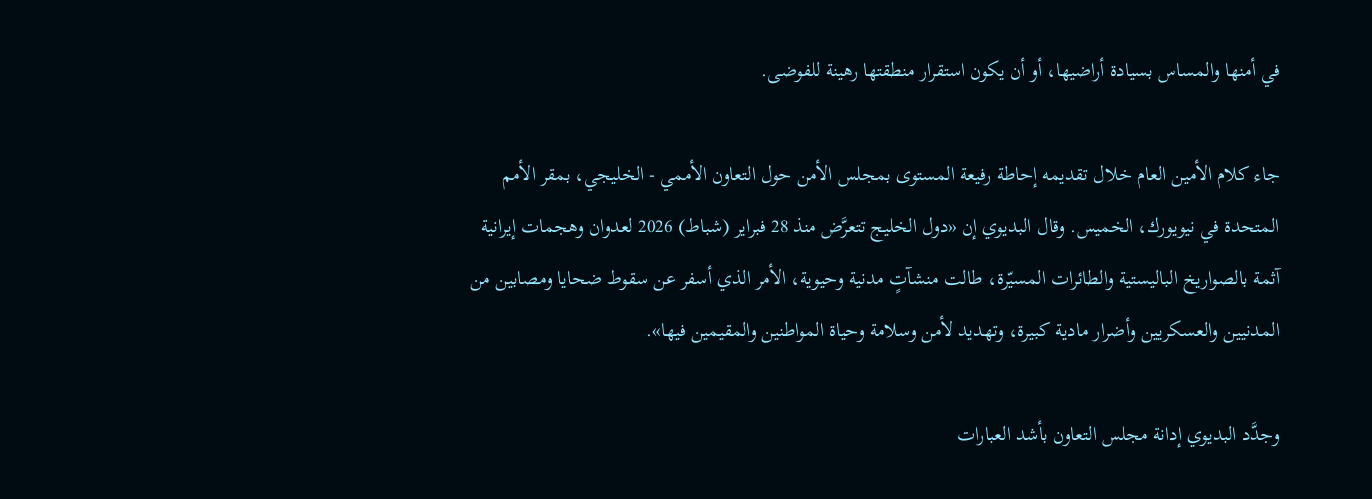في أمنها والمساس بسيادة أراضيها، أو أن يكون استقرار منطقتها رهينة للفوضى.

جاء كلام الأمين العام خلال تقديمه إحاطة رفيعة المستوى بمجلس الأمن حول التعاون الأممي - الخليجي، بمقر الأمم المتحدة في نيويورك، الخميس. وقال البديوي إن «دول الخليج تتعرَّض منذ 28 فبراير (شباط) 2026 لعدوان وهجمات إيرانية آثمة بالصواريخ الباليستية والطائرات المسيّرة، طالت منشآتٍ مدنية وحيوية، الأمر الذي أسفر عن سقوط ضحايا ومصابين من المدنيين والعسكريين وأضرار مادية كبيرة، وتهديد لأمن وسلامة وحياة المواطنين والمقيمين فيها».

وجدَّد البديوي إدانة مجلس التعاون بأشد العبارات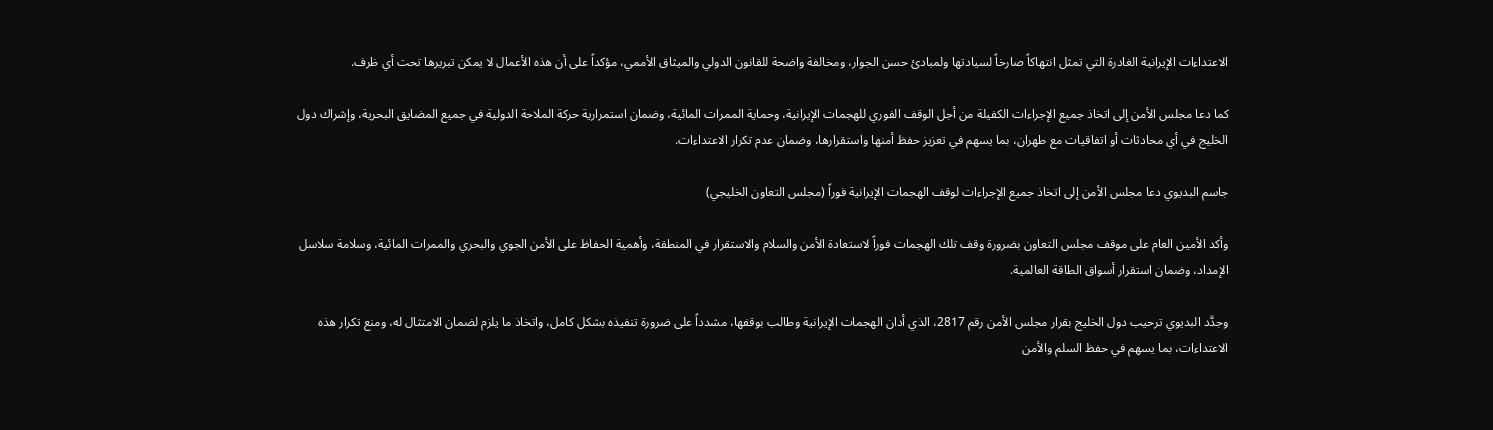الاعتداءات الإيرانية الغادرة التي تمثل انتهاكاً صارخاً لسيادتها ولمبادئ حسن الجوار، ومخالفة واضحة للقانون الدولي والميثاق الأممي، مؤكداً على أن هذه الأعمال لا يمكن تبريرها تحت أي ظرف.

كما دعا مجلس الأمن إلى اتخاذ جميع الإجراءات الكفيلة من أجل الوقف الفوري للهجمات الإيرانية، وحماية الممرات المائية، وضمان استمرارية حركة الملاحة الدولية في جميع المضايق البحرية، وإشراك دول الخليج في أي محادثات أو اتفاقيات مع طهران، بما يسهم في تعزيز حفظ أمنها واستقرارها، وضمان عدم تكرار الاعتداءات.

جاسم البديوي دعا مجلس الأمن إلى اتخاذ جميع الإجراءات لوقف الهجمات الإيرانية فوراً (مجلس التعاون الخليجي)

وأكد الأمين العام على موقف مجلس التعاون بضرورة وقف تلك الهجمات فوراً لاستعادة الأمن والسلام والاستقرار في المنطقة، وأهمية الحفاظ على الأمن الجوي والبحري والممرات المائية، وسلامة سلاسل الإمداد، وضمان استقرار أسواق الطاقة العالمية.

وجدَّد البديوي ترحيب دول الخليج بقرار مجلس الأمن رقم 2817، الذي أدان الهجمات الإيرانية وطالب بوقفها، مشدداً على ضرورة تنفيذه بشكل كامل، واتخاذ ما يلزم لضمان الامتثال له، ومنع تكرار هذه الاعتداءات، بما يسهم في حفظ السلم والأمن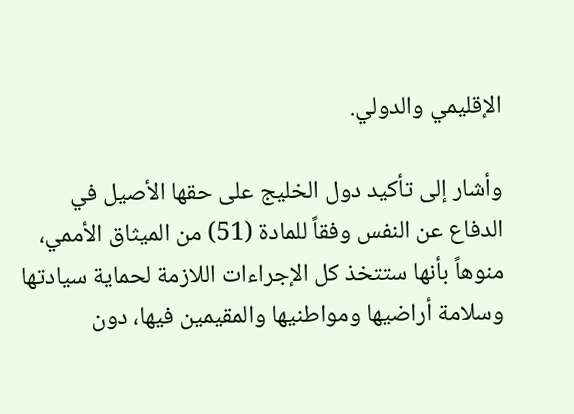الإقليمي والدولي.

وأشار إلى تأكيد دول الخليج على حقها الأصيل في الدفاع عن النفس وفقاً للمادة (51) من الميثاق الأممي، منوهاً بأنها ستتخذ كل الإجراءات اللازمة لحماية سيادتها وسلامة أراضيها ومواطنيها والمقيمين فيها، دون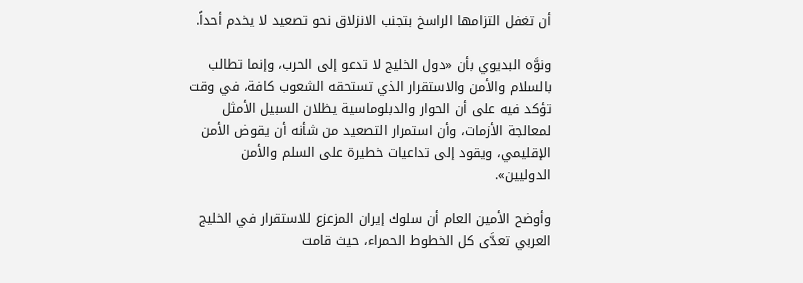أن تغفل التزامها الراسخ بتجنب الانزلاق نحو تصعيد لا يخدم أحداً.

ونوَّه البديوي بأن «دول الخليج لا تدعو إلى الحرب، وإنما تطالب بالسلام والأمن والاستقرار الذي تستحقه الشعوب كافة، في وقت تؤكد فيه على أن الحوار والدبلوماسية يظلان السبيل الأمثل لمعالجة الأزمات، وأن استمرار التصعيد من شأنه أن يقوض الأمن الإقليمي، ويقود إلى تداعيات خطيرة على السلم والأمن الدوليين».

وأوضح الأمين العام أن سلوك إيران المزعزع للاستقرار في الخليج العربي تعدَّى كل الخطوط الحمراء، حيث قامت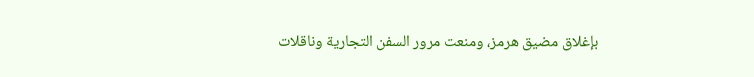بإغلاق مضيق هرمز، ومنعت مرور السفن التجارية وناقلات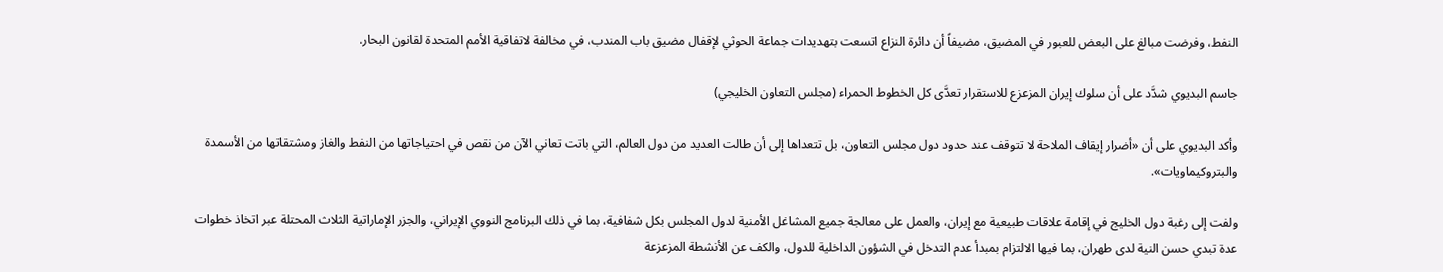النفط، وفرضت مبالغ على البعض للعبور في المضيق، مضيفاً أن دائرة النزاع اتسعت بتهديدات جماعة الحوثي لإقفال مضيق باب المندب، في مخالفة لاتفاقية الأمم المتحدة لقانون البحار.

جاسم البديوي شدَّد على أن سلوك إيران المزعزع للاستقرار تعدَّى كل الخطوط الحمراء (مجلس التعاون الخليجي)

وأكد البديوي على أن «أضرار إيقاف الملاحة لا تتوقف عند حدود دول مجلس التعاون، بل تتعداها إلى أن طالت العديد من دول العالم، التي باتت تعاني الآن من نقص في احتياجاتها من النفط والغاز ومشتقاتها من الأسمدة والبتروكيماويات».

ولفت إلى رغبة دول الخليج في إقامة علاقات طبيعية مع إيران، والعمل على معالجة جميع المشاغل الأمنية لدول المجلس بكل شفافية، بما في ذلك البرنامج النووي الإيراني، والجزر الإماراتية الثلاث المحتلة عبر اتخاذ خطوات عدة تبدي حسن النية لدى طهران، بما فيها الالتزام بمبدأ عدم التدخل في الشؤون الداخلية للدول، والكف عن الأنشطة المزعزعة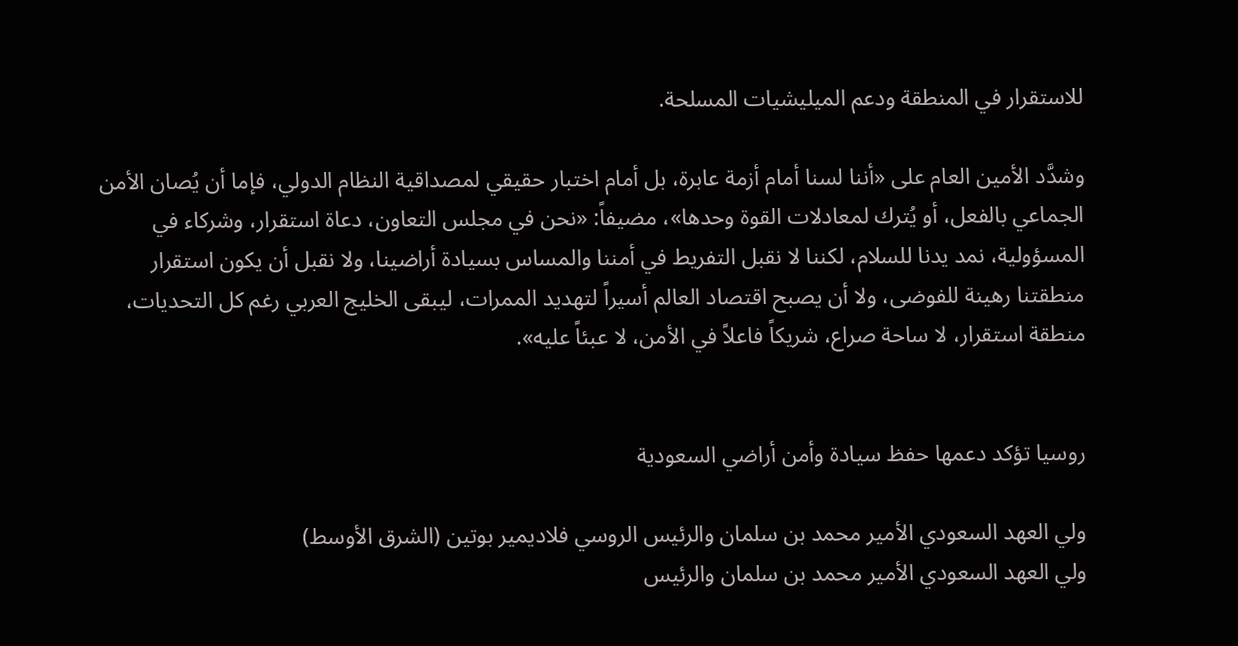للاستقرار في المنطقة ودعم الميليشيات المسلحة.

وشدَّد الأمين العام على «أننا لسنا أمام أزمة عابرة، بل أمام اختبار حقيقي لمصداقية النظام الدولي، فإما أن يُصان الأمن الجماعي بالفعل، أو يُترك لمعادلات القوة وحدها»، مضيفاً: «نحن في مجلس التعاون، دعاة استقرار، وشركاء في المسؤولية، نمد يدنا للسلام، لكننا لا نقبل التفريط في أمننا والمساس بسيادة أراضينا، ولا نقبل أن يكون استقرار منطقتنا رهينة للفوضى، ولا أن يصبح اقتصاد العالم أسيراً لتهديد الممرات، ليبقى الخليج العربي رغم كل التحديات، منطقة استقرار، لا ساحة صراع، شريكاً فاعلاً في الأمن، لا عبئاً عليه».


روسيا تؤكد دعمها حفظ سيادة وأمن أراضي السعودية

ولي العهد السعودي الأمير محمد بن سلمان والرئيس الروسي فلاديمير بوتين (الشرق الأوسط)
ولي العهد السعودي الأمير محمد بن سلمان والرئيس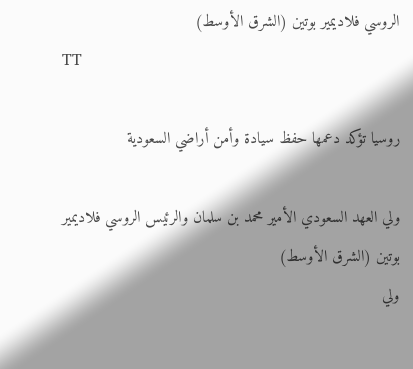الروسي فلاديمير بوتين (الشرق الأوسط)
TT

روسيا تؤكد دعمها حفظ سيادة وأمن أراضي السعودية

ولي العهد السعودي الأمير محمد بن سلمان والرئيس الروسي فلاديمير بوتين (الشرق الأوسط)
ولي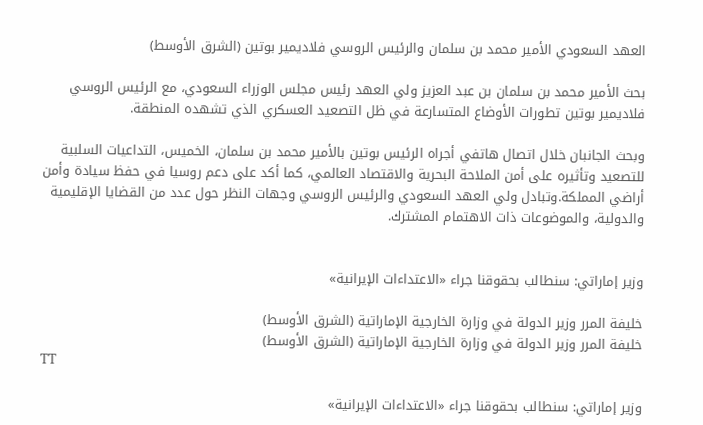العهد السعودي الأمير محمد بن سلمان والرئيس الروسي فلاديمير بوتين (الشرق الأوسط)

بحث الأمير محمد بن سلمان بن عبد العزيز ولي العهد رئيس مجلس الوزراء السعودي، مع الرئيس الروسي فلاديمير بوتين تطورات الأوضاع المتسارعة في ظل التصعيد العسكري الذي تشهده المنطقة.

وبحث الجانبان خلال اتصال هاتفي أجراه الرئيس بوتين بالأمير محمد بن سلمان، الخميس، التداعيات السلبية للتصعيد وتأثيره على أمن الملاحة البحرية والاقتصاد العالمي، كما أكد على دعم روسيا في حفظ سيادة وأمن أراضي المملكة.وتبادل ولي العهد السعودي والرئيس الروسي وجهات النظر حول عدد من القضايا الإقليمية والدولية، والموضوعات ذات الاهتمام المشترك.


وزير إماراتي: سنطالب بحقوقنا جراء «الاعتداءات الإيرانية»

خليفة المرر وزير الدولة في وزارة الخارجية الإماراتية (الشرق الأوسط)
خليفة المرر وزير الدولة في وزارة الخارجية الإماراتية (الشرق الأوسط)
TT

وزير إماراتي: سنطالب بحقوقنا جراء «الاعتداءات الإيرانية»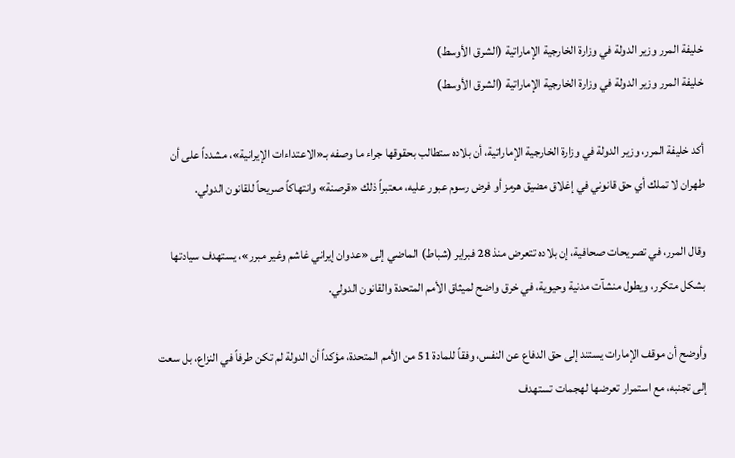خليفة المرر وزير الدولة في وزارة الخارجية الإماراتية (الشرق الأوسط)
خليفة المرر وزير الدولة في وزارة الخارجية الإماراتية (الشرق الأوسط)

أكد خليفة المرر، وزير الدولة في وزارة الخارجية الإماراتية، أن بلاده ستطالب بحقوقها جراء ما وصفه بـ«الاعتداءات الإيرانية»، مشدداً على أن طهران لا تملك أي حق قانوني في إغلاق مضيق هرمز أو فرض رسوم عبور عليه، معتبراً ذلك «قرصنة» وانتهاكاً صريحاً للقانون الدولي.

وقال المرر، في تصريحات صحافية، إن بلاده تتعرض منذ 28 فبراير (شباط) الماضي إلى «عدوان إيراني غاشم وغير مبرر»، يستهدف سيادتها بشكل متكرر، ويطول منشآت مدنية وحيوية، في خرق واضح لميثاق الأمم المتحدة والقانون الدولي.

وأوضح أن موقف الإمارات يستند إلى حق الدفاع عن النفس، وفقاً للمادة 51 من الأمم المتحدة، مؤكداً أن الدولة لم تكن طرفاً في النزاع، بل سعت إلى تجنبه، مع استمرار تعرضها لهجمات تستهدف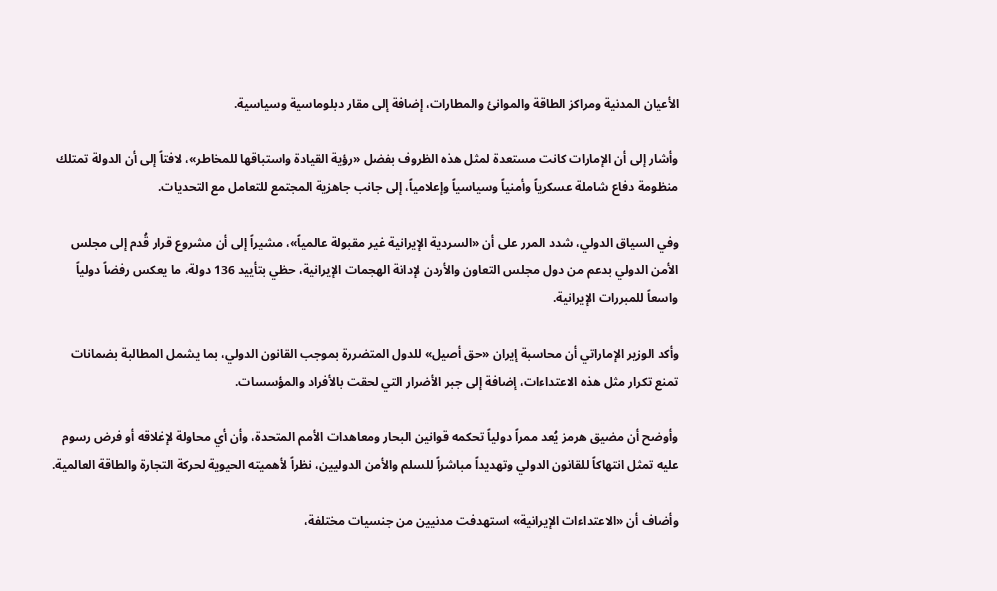الأعيان المدنية ومراكز الطاقة والموانئ والمطارات، إضافة إلى مقار دبلوماسية وسياسية.

وأشار إلى أن الإمارات كانت مستعدة لمثل هذه الظروف بفضل «رؤية القيادة واستباقها للمخاطر»، لافتاً إلى أن الدولة تمتلك منظومة دفاع شاملة عسكرياً وأمنياً وسياسياً وإعلامياً، إلى جانب جاهزية المجتمع للتعامل مع التحديات.

وفي السياق الدولي، شدد المرر على أن «السردية الإيرانية غير مقبولة عالمياً»، مشيراً إلى أن مشروع قرار قُدم إلى مجلس الأمن الدولي بدعم من دول مجلس التعاون والأردن لإدانة الهجمات الإيرانية، حظي بتأييد 136 دولة، ما يعكس رفضاً دولياً واسعاً للمبررات الإيرانية.

وأكد الوزير الإماراتي أن محاسبة إيران «حق أصيل» للدول المتضررة بموجب القانون الدولي، بما يشمل المطالبة بضمانات تمنع تكرار مثل هذه الاعتداءات، إضافة إلى جبر الأضرار التي لحقت بالأفراد والمؤسسات.

وأوضح أن مضيق هرمز يُعد ممراً دولياً تحكمه قوانين البحار ومعاهدات الأمم المتحدة، وأن أي محاولة لإغلاقه أو فرض رسوم عليه تمثل انتهاكاً للقانون الدولي وتهديداً مباشراً للسلم والأمن الدوليين، نظراً لأهميته الحيوية لحركة التجارة والطاقة العالمية.

وأضاف أن «الاعتداءات الإيرانية» استهدفت مدنيين من جنسيات مختلفة،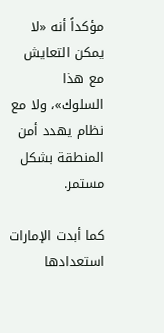مؤكداً أنه «لا يمكن التعايش مع هذا السلوك»، ولا مع نظام يهدد أمن المنطقة بشكل مستمر.

كما أبدت الإمارات استعدادها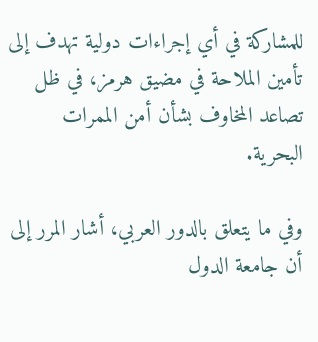للمشاركة في أي إجراءات دولية تهدف إلى تأمين الملاحة في مضيق هرمز، في ظل تصاعد المخاوف بشأن أمن الممرات البحرية.

وفي ما يتعلق بالدور العربي، أشار المرر إلى أن جامعة الدول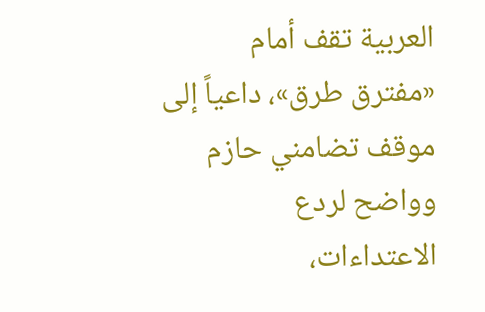العربية تقف أمام «مفترق طرق»، داعياً إلى موقف تضامني حازم وواضح لردع الاعتداءات،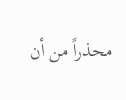محذراً من أن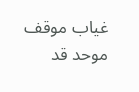غياب موقف موحد قد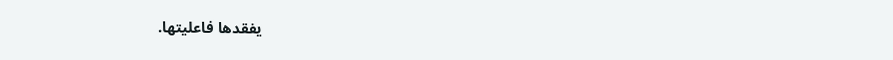يفقدها فاعليتها.